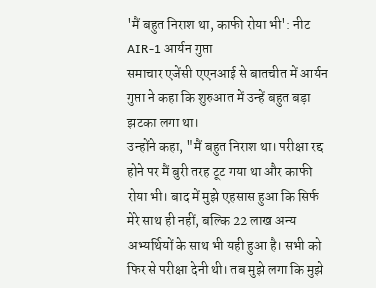'मैं बहुत निराश था, काफी रोया भी': नीट AIR-1 आर्यन गुप्ता
समाचार एजेंसी एएनआई से बातचीत में आर्यन गुप्ता ने कहा कि शुरुआत में उन्हें बहुत बड़ा झटका लगा था।
उन्होंने कहा, "मैं बहुत निराश था। परीक्षा रद्द होने पर मैं बुरी तरह टूट गया था और काफी रोया भी। बाद में मुझे एहसास हुआ कि सिर्फ मेरे साथ ही नहीं, बल्कि 22 लाख अन्य अभ्यर्थियों के साथ भी यही हुआ है। सभी को फिर से परीक्षा देनी थी। तब मुझे लगा कि मुझे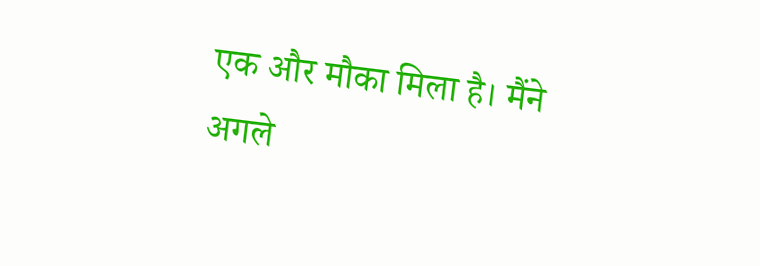एक और मौका मिला है। मैंने अगले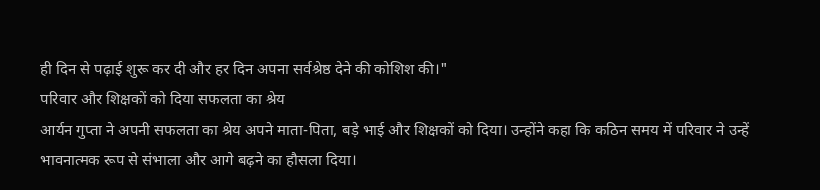ही दिन से पढ़ाई शुरू कर दी और हर दिन अपना सर्वश्रेष्ठ देने की कोशिश की।"
परिवार और शिक्षकों को दिया सफलता का श्रेय
आर्यन गुप्ता ने अपनी सफलता का श्रेय अपने माता-पिता, बड़े भाई और शिक्षकों को दिया। उन्होंने कहा कि कठिन समय में परिवार ने उन्हें भावनात्मक रूप से संभाला और आगे बढ़ने का हौसला दिया।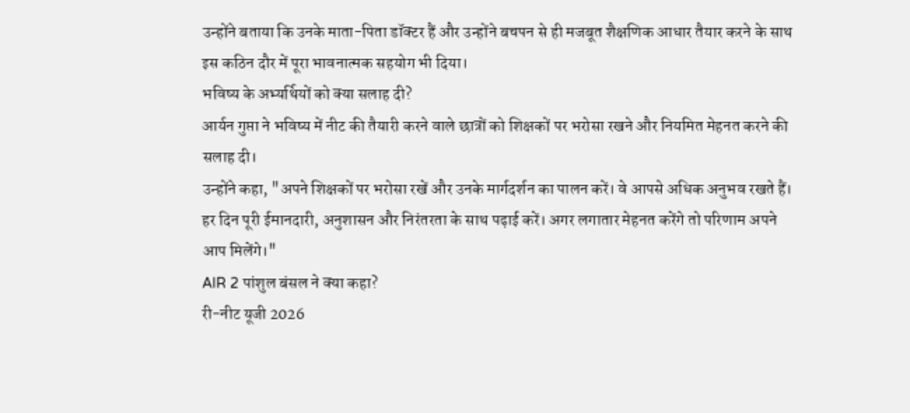उन्होंने बताया कि उनके माता-पिता डॉक्टर हैं और उन्होंने बचपन से ही मजबूत शैक्षणिक आधार तैयार करने के साथ इस कठिन दौर में पूरा भावनात्मक सहयोग भी दिया।
भविष्य के अभ्यर्थियों को क्या सलाह दी?
आर्यन गुप्ता ने भविष्य में नीट की तैयारी करने वाले छात्रों को शिक्षकों पर भरोसा रखने और नियमित मेहनत करने की सलाह दी।
उन्होंने कहा, "अपने शिक्षकों पर भरोसा रखें और उनके मार्गदर्शन का पालन करें। वे आपसे अधिक अनुभव रखते हैं। हर दिन पूरी ईमानदारी, अनुशासन और निरंतरता के साथ पढ़ाई करें। अगर लगातार मेहनत करेंगे तो परिणाम अपने आप मिलेंगे।"
AIR 2 पांशुल बंसल ने क्या कहा?
री-नीट यूजी 2026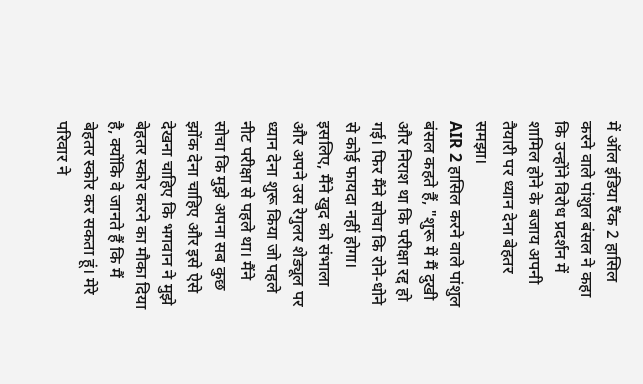में ऑल इंडिया रैंक 2 हासिल करने वाले पांशुल बंसल ने कहा कि उन्होंने विरोध प्रदर्शन में शामिल होने के बजाय अपनी तैयारी पर ध्यान देना बेहतर समझा।
AIR 2 हासिल करने वाले पांशुल बंसल कहते हैं, "शुरू में मैं दुखी और निराश था कि परीक्षा रद्द हो गई। फिर मैंने सोचा कि रोने-धोने से कोई फायदा नहीं होगा। इसलिए, मैंने खुद को संभाला और अपने उस रेगुलर शेड्यूल पर ध्यान देना शुरू किया जो पहले नीट परीक्षा से पहले था। मैंने सोचा कि मुझे अपना सब कुछ झोंक देना चाहिए और इसे ऐसे देखना चाहिए कि भगवान ने मुझे बेहतर स्कोर करने का मौका दिया है, क्योंकि वे जानते हैं कि मैं बेहतर स्कोर कर सकता हूं। मेरे परिवार ने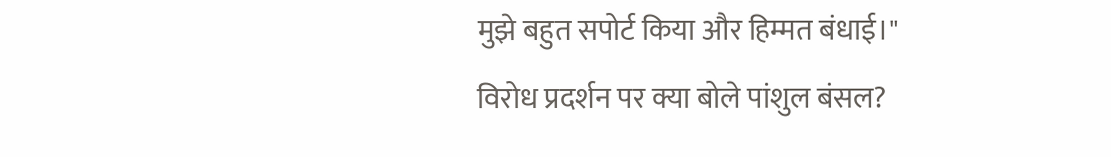मुझे बहुत सपोर्ट किया और हिम्मत बंधाई।"
विरोध प्रदर्शन पर क्या बोले पांशुल बंसल?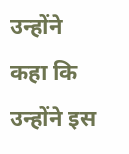उन्होंने कहा कि उन्होंने इस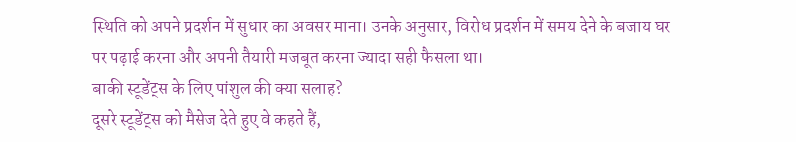स्थिति को अपने प्रदर्शन में सुधार का अवसर माना। उनके अनुसार, विरोध प्रदर्शन में समय देने के बजाय घर पर पढ़ाई करना और अपनी तैयारी मजबूत करना ज्यादा सही फैसला था।
बाकी स्टूडेंट्स के लिए पांशुल की क्या सलाह?
दूसरे स्टूडेंट्स को मैसेज देते हुए वे कहते हैं,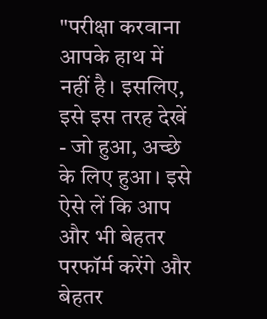"परीक्षा करवाना आपके हाथ में नहीं है। इसलिए, इसे इस तरह देखें - जो हुआ, अच्छे के लिए हुआ। इसे ऐसे लें कि आप और भी बेहतर परफॉर्म करेंगे और बेहतर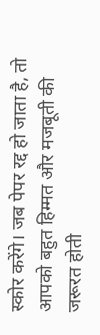स्कोर करेंगे। जब पेपर रद्द हो जाता है, तो आपको बहुत हिम्मत और मजबूती की जरूरत होती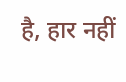है, हार नहीं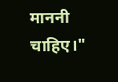माननी चाहिए।"